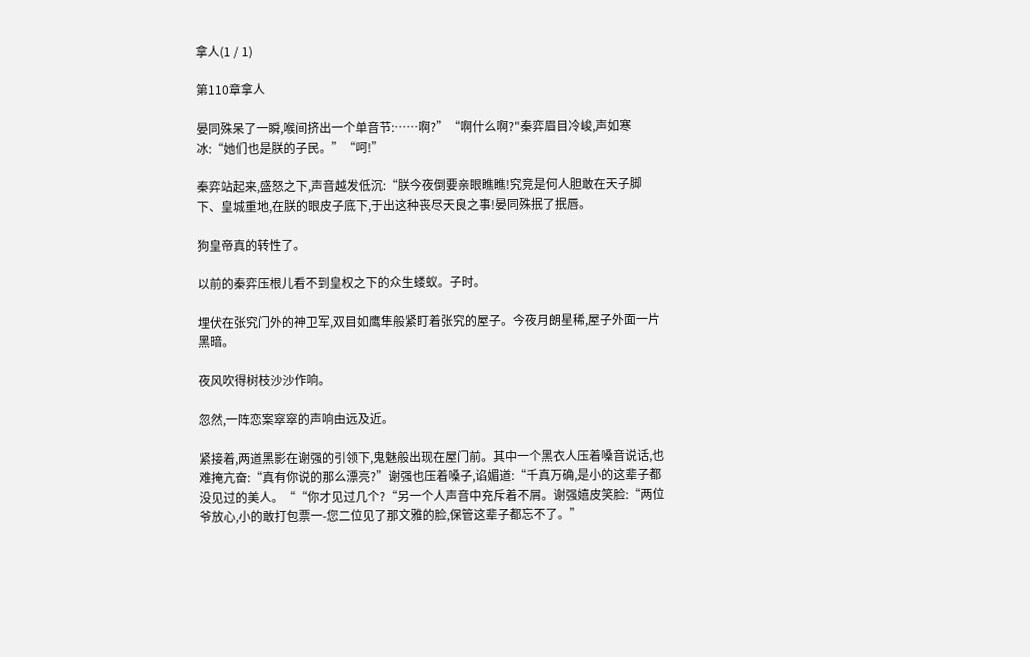拿人(1 / 1)

第110章拿人

晏同殊呆了一瞬,喉间挤出一个单音节:……啊?”“啊什么啊?"秦弈眉目冷峻,声如寒冰:“她们也是朕的子民。”“呵!”

秦弈站起来,盛怒之下,声音越发低沉:“朕今夜倒要亲眼瞧瞧!究竞是何人胆敢在天子脚下、皇城重地,在朕的眼皮子底下,于出这种丧尽天良之事!晏同殊抿了抿唇。

狗皇帝真的转性了。

以前的秦弈压根儿看不到皇权之下的众生蝼蚁。子时。

埋伏在张究门外的神卫军,双目如鹰隼般紧盯着张究的屋子。今夜月朗星稀,屋子外面一片黑暗。

夜风吹得树枝沙沙作响。

忽然,一阵恋案窣窣的声响由远及近。

紧接着,两道黑影在谢强的引领下,鬼魅般出现在屋门前。其中一个黑衣人压着嗓音说话,也难掩亢奋:“真有你说的那么漂亮?”谢强也压着嗓子,谄媚道:“千真万确,是小的这辈子都没见过的美人。““你才见过几个?“另一个人声音中充斥着不屑。谢强嬉皮笑脸:“两位爷放心,小的敢打包票一-您二位见了那文雅的脸,保管这辈子都忘不了。”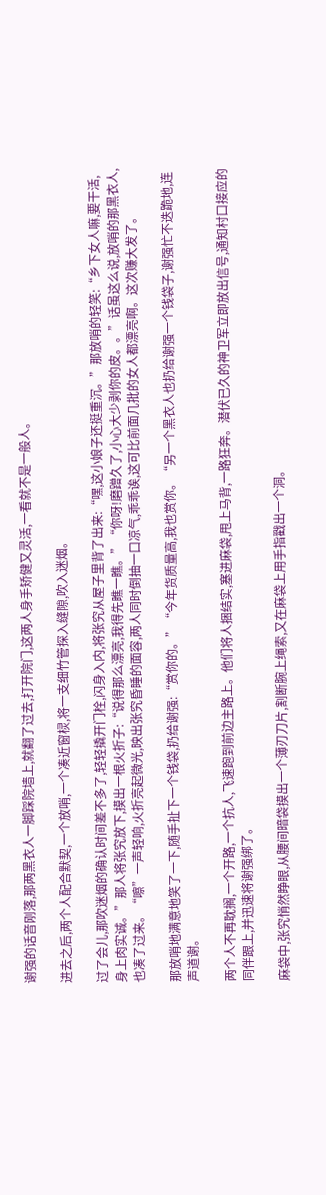谢强的话音刚落,那两黑衣人一脚踩院墙上,就翻了过去,打开院门,这两人身手矫健又灵活,一看就不是一般人。

进去之后,两个人配合默契,一个放哨,一个凑近窗棂,将一支细竹管探入缝隙,吹入迷烟。

过了会儿,那吹迷烟的确认时间差不多了,轻轻撬开门栓,闪身入内,将张究从屋子里背了出来:“嘿,这小娘子还挺重沉。”那放哨的轻笑:“乡下女人嘛,要干活,身上肉实诚。”那人将张究放下,摸出一根火折子:“说得那么漂亮,我得先瞧一瞧。”“你呀!磨蹭久了,小心大少剥你的皮。。”话虽这么说,放哨的那黑衣人,也凑了过来。“嚓”一声轻响,火折亮起微光,映出张究昏睡的面容,两人同时倒抽一口凉气,乖乖诶,这可比前面几批的女人都漂亮啊。这次赚大发了。

那放哨地满意地笑了一下,随手扯下一个钱袋,扔给谢强:“赏你的。”“今年货质量高,我也赏你。“另一个黑衣人也扔给谢强一个钱袋子,谢强忙不迭跪地,连声道谢。

两个人不再耽搁,一个开路,一个抗人,飞速跑到前边主路上。他们将人捆结实,塞进麻袋,甩上马背,一路狂奔。潜伏已久的神卫军立即放出信号,通知村口接应的同伴跟上,并迅速将谢强绑了。

麻袋中,张究悄然睁眼,从腰间暗袋摸出一个薄刃刀片,割断腕上绳索,又在麻袋上用手指戳出一个洞。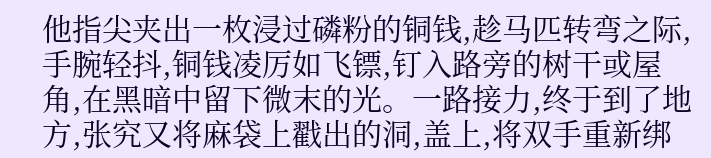他指尖夹出一枚浸过磷粉的铜钱,趁马匹转弯之际,手腕轻抖,铜钱凌厉如飞镖,钉入路旁的树干或屋角,在黑暗中留下微末的光。一路接力,终于到了地方,张究又将麻袋上戳出的洞,盖上,将双手重新绑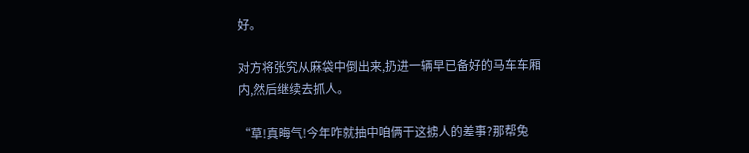好。

对方将张究从麻袋中倒出来,扔进一辆早已备好的马车车厢内,然后继续去抓人。

“草!真晦气!今年咋就抽中咱俩干这掳人的差事?那帮兔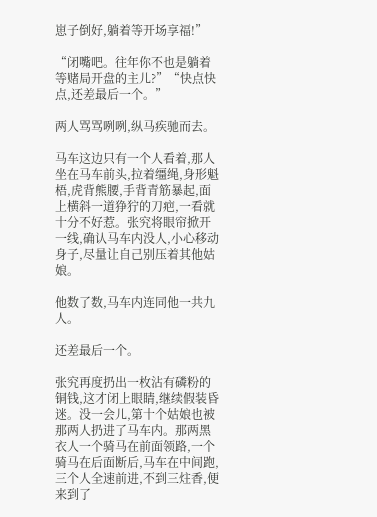崽子倒好,躺着等开场享福!”

“闭嘴吧。往年你不也是躺着等赌局开盘的主儿?”“快点快点,还差最后一个。”

两人骂骂咧咧,纵马疾驰而去。

马车这边只有一个人看着,那人坐在马车前头,拉着缰绳,身形魁梧,虎背熊腰,手背青筋暴起,面上横斜一道狰狞的刀疤,一看就十分不好惹。张究将眼帘掀开一线,确认马车内没人,小心移动身子,尽量让自己别压着其他姑娘。

他数了数,马车内连同他一共九人。

还差最后一个。

张究再度扔出一枚沾有磷粉的铜钱,这才闭上眼睛,继续假装昏迷。没一会儿,第十个姑娘也被那两人扔进了马车内。那两黑衣人一个骑马在前面领路,一个骑马在后面断后,马车在中间跑,三个人全速前进,不到三炷香,便来到了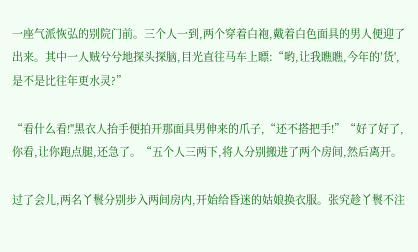一座气派恢弘的别院门前。三个人一到,两个穿着白袍,戴着白色面具的男人便迎了出来。其中一人贼兮兮地探头探脑,目光直往马车上瞟:“哟,让我瞧瞧,今年的′货',是不是比往年更水灵?”

“看什么看!"黑衣人抬手便拍开那面具男伸来的爪子,“还不搭把手!”“好了好了,你看,让你跑点腿,还急了。“五个人三两下,将人分别搬进了两个房间,然后离开。

过了会儿,两名丫鬟分别步入两间房内,开始给昏迷的姑娘换衣服。张究趁丫鬟不注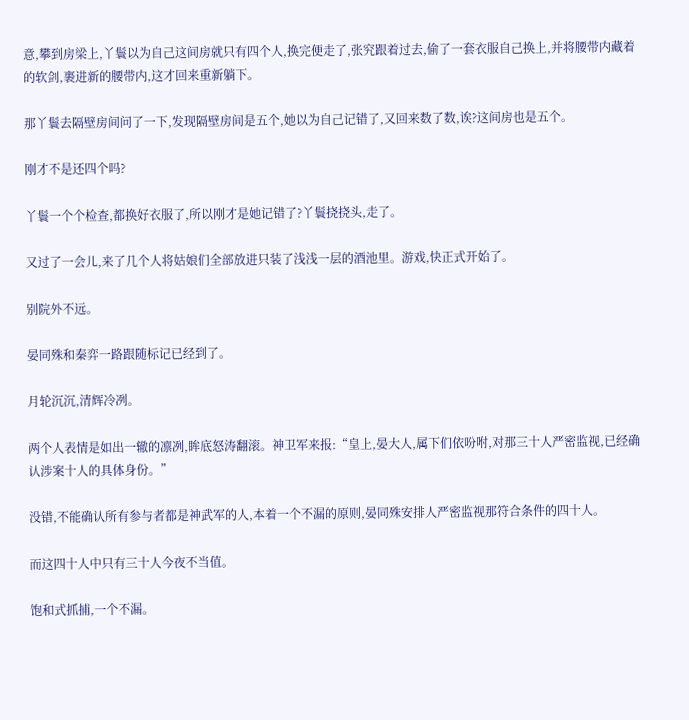意,攀到房梁上,丫鬟以为自己这间房就只有四个人,换完便走了,张究跟着过去,偷了一套衣服自己换上,并将腰带内藏着的软剑,裹进新的腰带内,这才回来重新躺下。

那丫鬟去隔壁房间问了一下,发现隔壁房间是五个,她以为自己记错了,又回来数了数,诶?这间房也是五个。

刚才不是还四个吗?

丫鬟一个个检查,都换好衣服了,所以刚才是她记错了?丫鬟挠挠头,走了。

又过了一会儿,来了几个人将姑娘们全部放进只装了浅浅一层的酒池里。游戏,快正式开始了。

别院外不远。

晏同殊和秦弈一路跟随标记已经到了。

月轮沉沉,清辉冷冽。

两个人表情是如出一辙的凛冽,眸底怒涛翻滚。神卫军来报:“皇上,晏大人,属下们依吩咐,对那三十人严密监视,已经确认涉案十人的具体身份。”

没错,不能确认所有参与者都是神武军的人,本着一个不漏的原则,晏同殊安排人严密监视那符合条件的四十人。

而这四十人中只有三十人今夜不当值。

饱和式抓捕,一个不漏。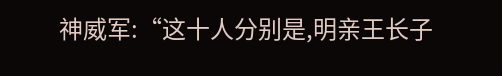神威军:“这十人分别是,明亲王长子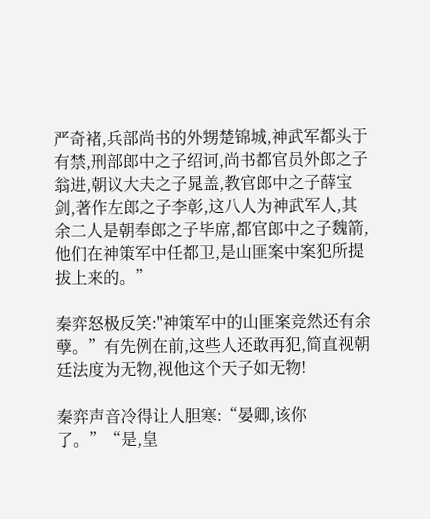严奇褚,兵部尚书的外甥楚锦城,神武军都头于有禁,刑部郎中之子绍诃,尚书都官员外郎之子翁进,朝议大夫之子晁盖,教官郎中之子薛宝剑,著作左郎之子李彰,这八人为神武军人,其余二人是朝奉郎之子毕席,都官郎中之子魏箭,他们在神策军中任都卫,是山匪案中案犯所提拔上来的。”

秦弈怒极反笑:"神策军中的山匪案竞然还有余孽。”有先例在前,这些人还敢再犯,简直视朝廷法度为无物,视他这个天子如无物!

秦弈声音冷得让人胆寒:“晏卿,该你了。”“是,皇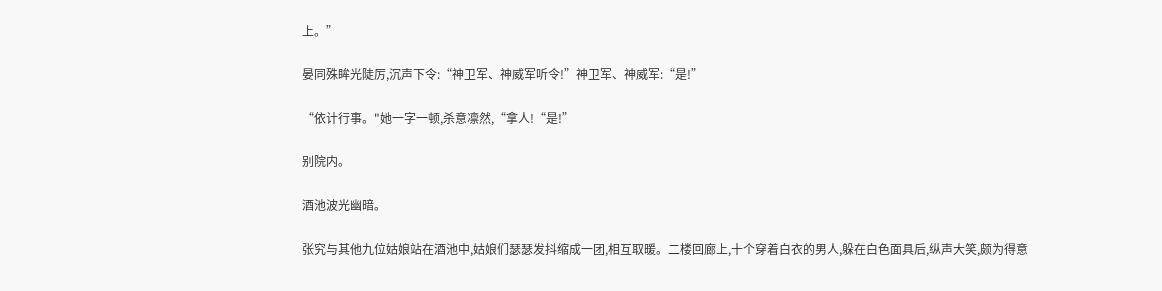上。”

晏同殊眸光陡厉,沉声下令:“神卫军、神威军听令!”神卫军、神威军:“是!”

“依计行事。"她一字一顿,杀意凛然,“拿人!“是!”

别院内。

酒池波光幽暗。

张究与其他九位姑娘站在酒池中,姑娘们瑟瑟发抖缩成一团,相互取暖。二楼回廊上,十个穿着白衣的男人,躲在白色面具后,纵声大笑,颇为得意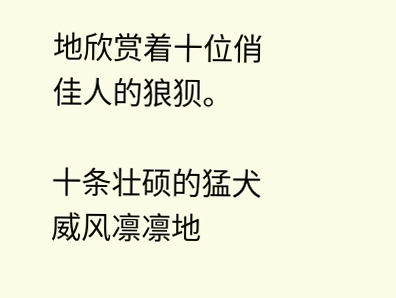地欣赏着十位俏佳人的狼狈。

十条壮硕的猛犬威风凛凛地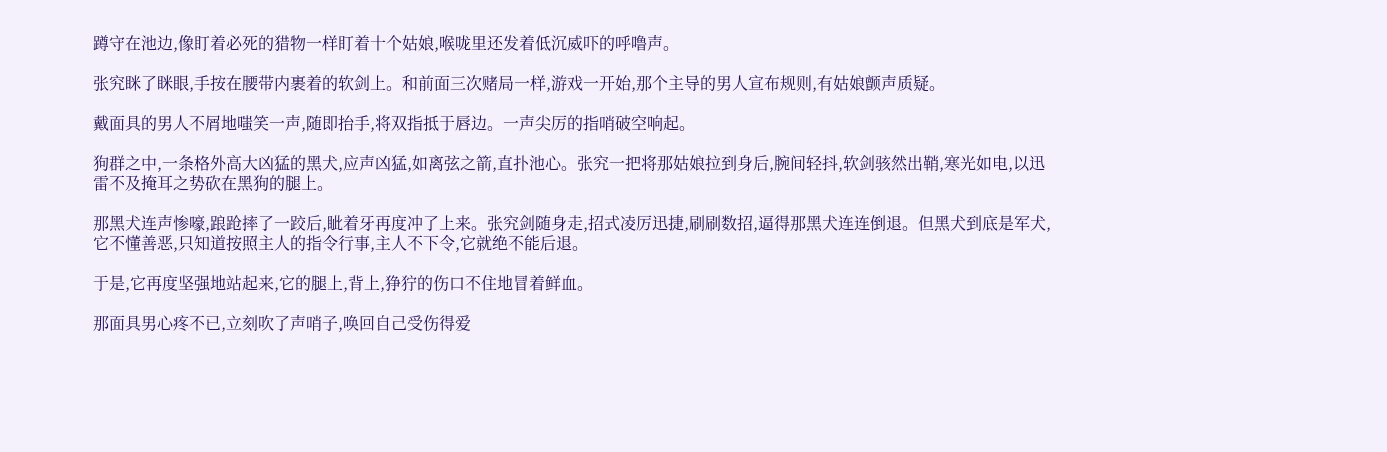蹲守在池边,像盯着必死的猎物一样盯着十个姑娘,喉咙里还发着低沉威吓的呼噜声。

张究眯了眯眼,手按在腰带内裹着的软剑上。和前面三次赌局一样,游戏一开始,那个主导的男人宣布规则,有姑娘颤声质疑。

戴面具的男人不屑地嗤笑一声,随即抬手,将双指抵于唇边。一声尖厉的指哨破空响起。

狗群之中,一条格外高大凶猛的黑犬,应声凶猛,如离弦之箭,直扑池心。张究一把将那姑娘拉到身后,腕间轻抖,软剑骇然出鞘,寒光如电,以迅雷不及掩耳之势砍在黑狗的腿上。

那黑犬连声惨嚎,踉跄摔了一跤后,眦着牙再度冲了上来。张究剑随身走,招式凌厉迅捷,刷刷数招,逼得那黑犬连连倒退。但黑犬到底是军犬,它不懂善恶,只知道按照主人的指令行事,主人不下令,它就绝不能后退。

于是,它再度坚强地站起来,它的腿上,背上,狰狞的伤口不住地冒着鲜血。

那面具男心疼不已,立刻吹了声哨子,唤回自己受伤得爱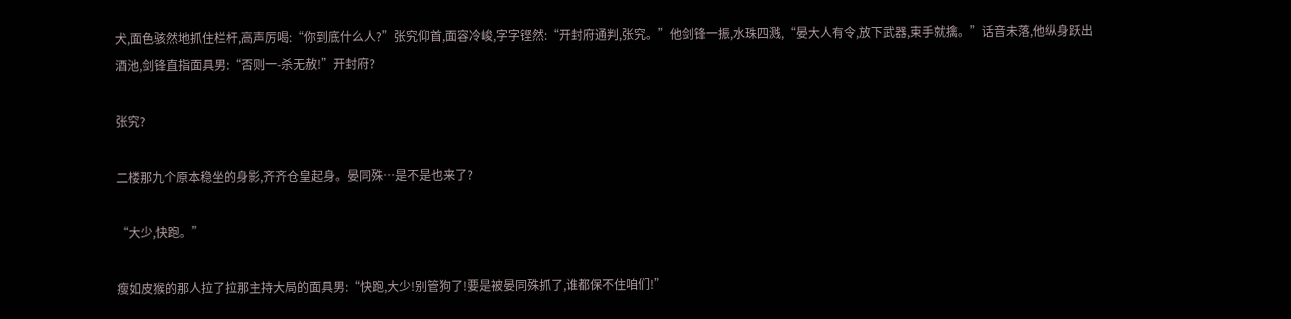犬,面色骇然地抓住栏杆,高声厉喝:“你到底什么人?”张究仰首,面容冷峻,字字铿然:“开封府通判,张究。”他剑锋一振,水珠四溅,“晏大人有令,放下武器,束手就擒。”话音未落,他纵身跃出酒池,剑锋直指面具男:“否则一-杀无赦!”开封府?

张究?

二楼那九个原本稳坐的身影,齐齐仓皇起身。晏同殊…是不是也来了?

“大少,快跑。”

瘦如皮猴的那人拉了拉那主持大局的面具男:“快跑,大少!别管狗了!要是被晏同殊抓了,谁都保不住咱们!”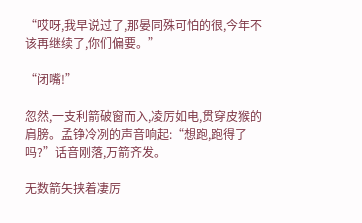“哎呀,我早说过了,那晏同殊可怕的很,今年不该再继续了,你们偏要。”

“闭嘴!”

忽然,一支利箭破窗而入,凌厉如电,贯穿皮猴的肩膀。孟铮冷冽的声音响起:“想跑,跑得了吗?”话音刚落,万箭齐发。

无数箭矢挟着凄厉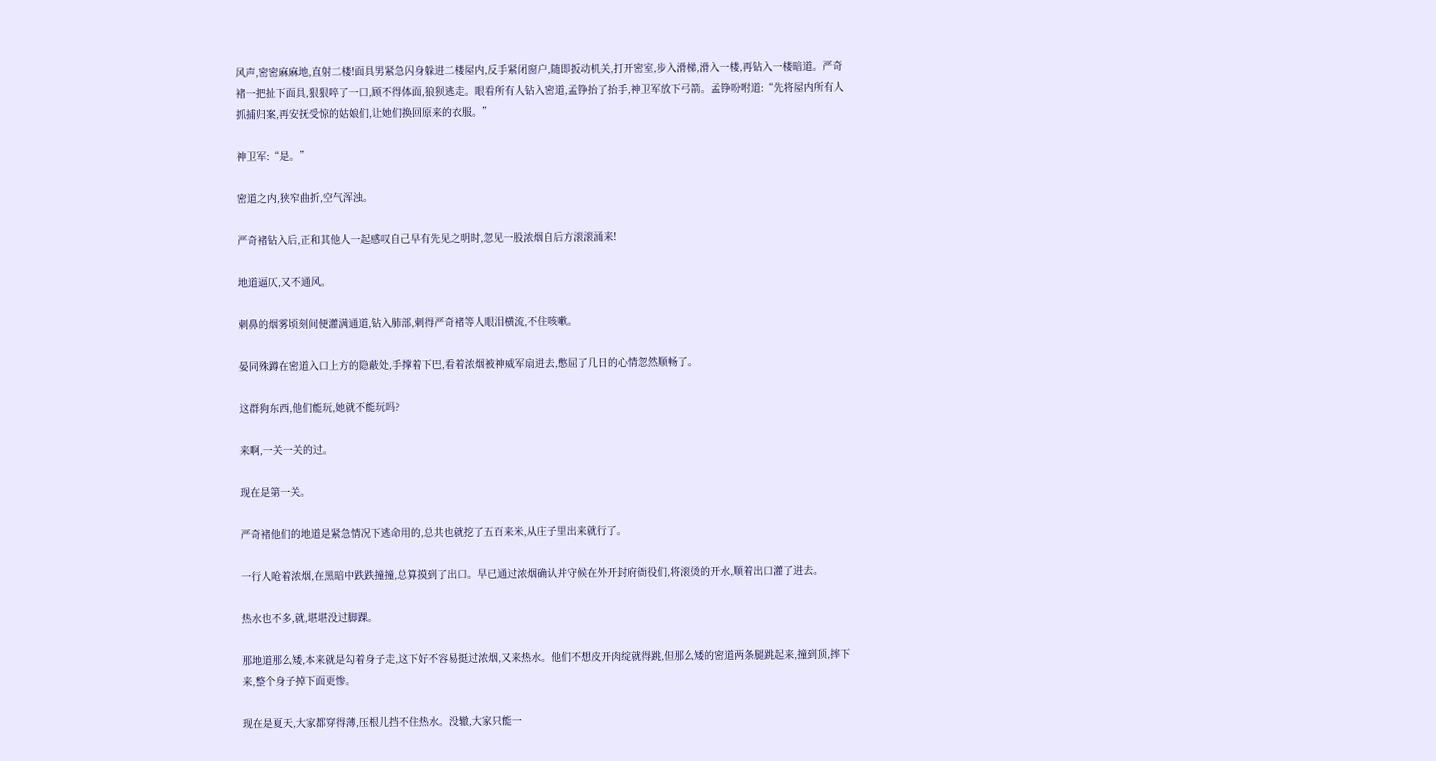风声,密密麻麻地,直射二楼!面具男紧急闪身躲进二楼屋内,反手紧闭窗户,随即扳动机关,打开密室,步入滑梯,滑入一楼,再钻入一楼暗道。严奇褚一把扯下面具,狠狠啐了一口,顾不得体面,狼狈逃走。眼看所有人钻入密道,孟铮抬了抬手,神卫军放下弓箭。孟铮吩咐道:“先将屋内所有人抓捕归案,再安抚受惊的姑娘们,让她们换回原来的衣服。”

神卫军:“是。”

密道之内,狭窄曲折,空气浑浊。

严奇褚钻入后,正和其他人一起感叹自己早有先见之明时,忽见一股浓烟自后方滚滚涌来!

地道逼仄,又不通风。

刺鼻的烟雾顷刻间便灌满通道,钻入肺部,刺得严奇褚等人眼泪横流,不住咳嗽。

晏同殊蹲在密道入口上方的隐蔽处,手撑着下巴,看着浓烟被神威军扇进去,憋屈了几日的心情忽然顺畅了。

这群狗东西,他们能玩,她就不能玩吗?

来啊,一关一关的过。

现在是第一关。

严奇褚他们的地道是紧急情况下逃命用的,总共也就挖了五百来米,从庄子里出来就行了。

一行人呛着浓烟,在黑暗中跌跌撞撞,总算摸到了出口。早已通过浓烟确认并守候在外开封府衙役们,将滚烫的开水,顺着出口灌了进去。

热水也不多,就,堪堪没过脚踝。

那地道那么矮,本来就是勾着身子走,这下好不容易挺过浓烟,又来热水。他们不想皮开肉绽就得跳,但那么矮的密道两条腿跳起来,撞到顶,摔下来,整个身子掉下面更惨。

现在是夏天,大家都穿得薄,压根儿挡不住热水。没辙,大家只能一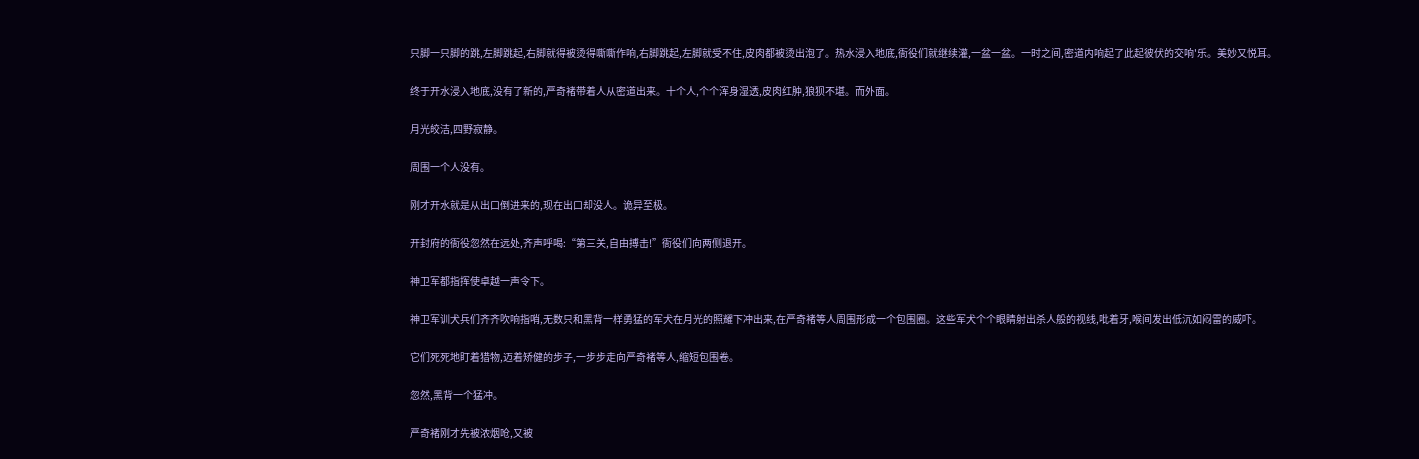只脚一只脚的跳,左脚跳起,右脚就得被烫得嘶嘶作响,右脚跳起,左脚就受不住,皮肉都被烫出泡了。热水浸入地底,衙役们就继续灌,一盆一盆。一时之间,密道内响起了此起彼伏的交响'乐。美妙又悦耳。

终于开水浸入地底,没有了新的,严奇褚带着人从密道出来。十个人,个个浑身湿透,皮肉红肿,狼狈不堪。而外面。

月光皎洁,四野寂静。

周围一个人没有。

刚才开水就是从出口倒进来的,现在出口却没人。诡异至极。

开封府的衙役忽然在远处,齐声呼喝:“第三关,自由搏击!”衙役们向两侧退开。

神卫军都指挥使卓越一声令下。

神卫军训犬兵们齐齐吹响指哨,无数只和黑背一样勇猛的军犬在月光的照耀下冲出来,在严奇褚等人周围形成一个包围圈。这些军犬个个眼睛射出杀人般的视线,吡着牙,喉间发出低沉如闷雷的威吓。

它们死死地盯着猎物,迈着矫健的步子,一步步走向严奇褚等人,缩短包围卷。

忽然,黑背一个猛冲。

严奇褚刚才先被浓烟呛,又被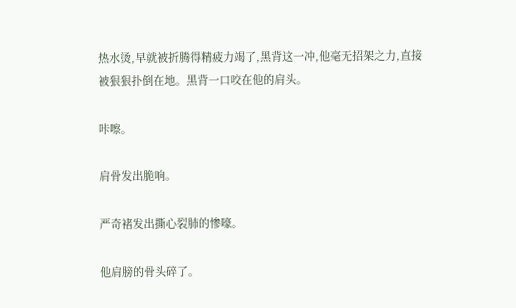热水烫,早就被折腾得精疲力竭了,黑背这一冲,他毫无招架之力,直接被狠狠扑倒在地。黑背一口咬在他的肩头。

咔嚓。

肩骨发出脆响。

严奇褚发出撕心裂肺的惨嚎。

他肩膀的骨头碎了。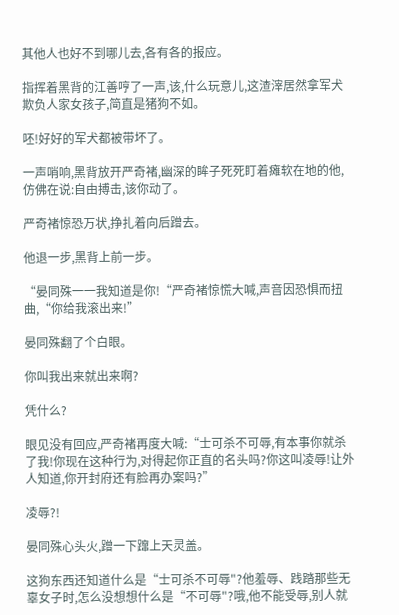其他人也好不到哪儿去,各有各的报应。

指挥着黑背的江善哼了一声,该,什么玩意儿,这渣滓居然拿军犬欺负人家女孩子,简直是猪狗不如。

呸!好好的军犬都被带坏了。

一声哨响,黑背放开严奇褚,幽深的眸子死死盯着瘫软在地的他,仿佛在说:自由搏击,该你动了。

严奇褚惊恐万状,挣扎着向后蹭去。

他退一步,黑背上前一步。

“晏同殊一一我知道是你!“严奇褚惊慌大喊,声音因恐惧而扭曲,“你给我滚出来!”

晏同殊翻了个白眼。

你叫我出来就出来啊?

凭什么?

眼见没有回应,严奇褚再度大喊:“士可杀不可辱,有本事你就杀了我!你现在这种行为,对得起你正直的名头吗?你这叫凌辱!让外人知道,你开封府还有脸再办案吗?”

凌辱?!

晏同殊心头火,蹭一下蹿上天灵盖。

这狗东西还知道什么是“士可杀不可辱"?他羞辱、践踏那些无辜女子时,怎么没想想什么是“不可辱"?哦,他不能受辱,别人就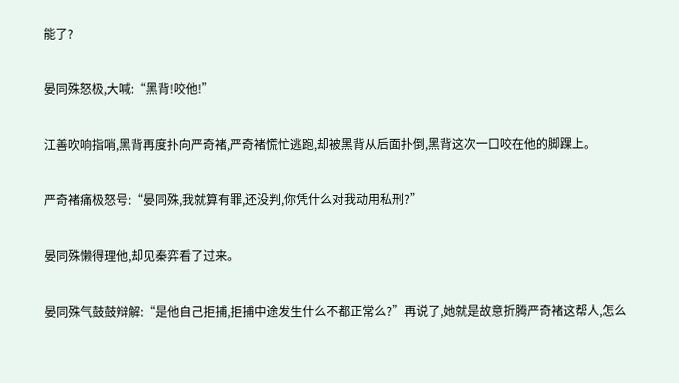能了?

晏同殊怒极,大喊:“黑背!咬他!”

江善吹响指哨,黑背再度扑向严奇褚,严奇褚慌忙逃跑,却被黑背从后面扑倒,黑背这次一口咬在他的脚踝上。

严奇褚痛极怒号:“晏同殊,我就算有罪,还没判,你凭什么对我动用私刑?”

晏同殊懒得理他,却见秦弈看了过来。

晏同殊气鼓鼓辩解:“是他自己拒捕,拒捕中途发生什么不都正常么?”再说了,她就是故意折腾严奇褚这帮人,怎么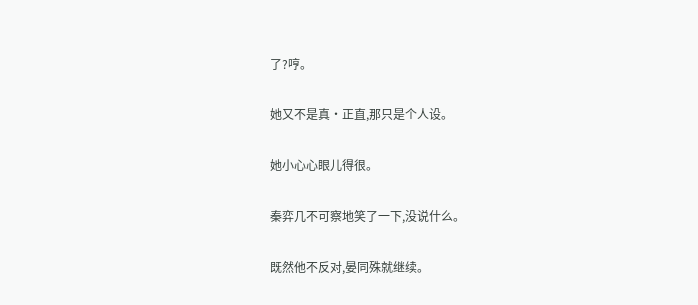了?哼。

她又不是真·正直,那只是个人设。

她小心心眼儿得很。

秦弈几不可察地笑了一下,没说什么。

既然他不反对,晏同殊就继续。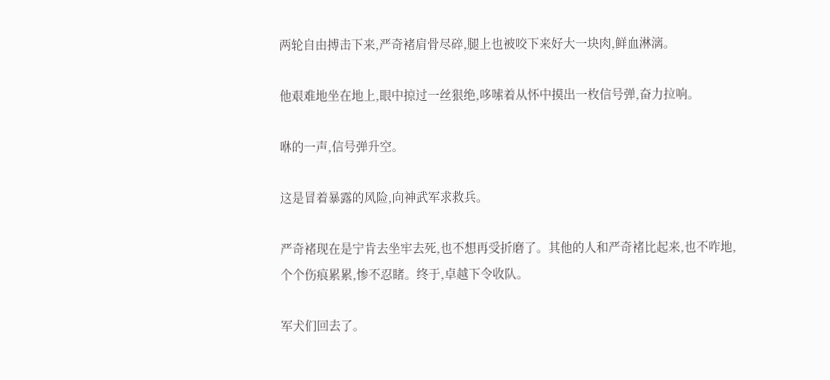两轮自由搏击下来,严奇褚肩骨尽碎,腿上也被咬下来好大一块肉,鲜血淋漓。

他艰难地坐在地上,眼中掠过一丝狠绝,哆嗦着从怀中摸出一枚信号弹,奋力拉响。

咻的一声,信号弹升空。

这是冒着暴露的风险,向神武军求救兵。

严奇褚现在是宁肯去坐牢去死,也不想再受折磨了。其他的人和严奇褚比起来,也不咋地,个个伤痕累累,惨不忍睹。终于,卓越下令收队。

军犬们回去了。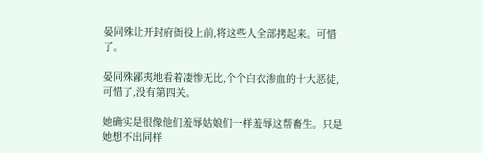晏同殊让开封府衙役上前,将这些人全部拷起来。可惜了。

晏同殊鄙夷地看着凄惨无比,个个白衣渗血的十大恶徒,可惜了,没有第四关。

她确实是很像他们羞辱姑娘们一样羞辱这帮畜生。只是她想不出同样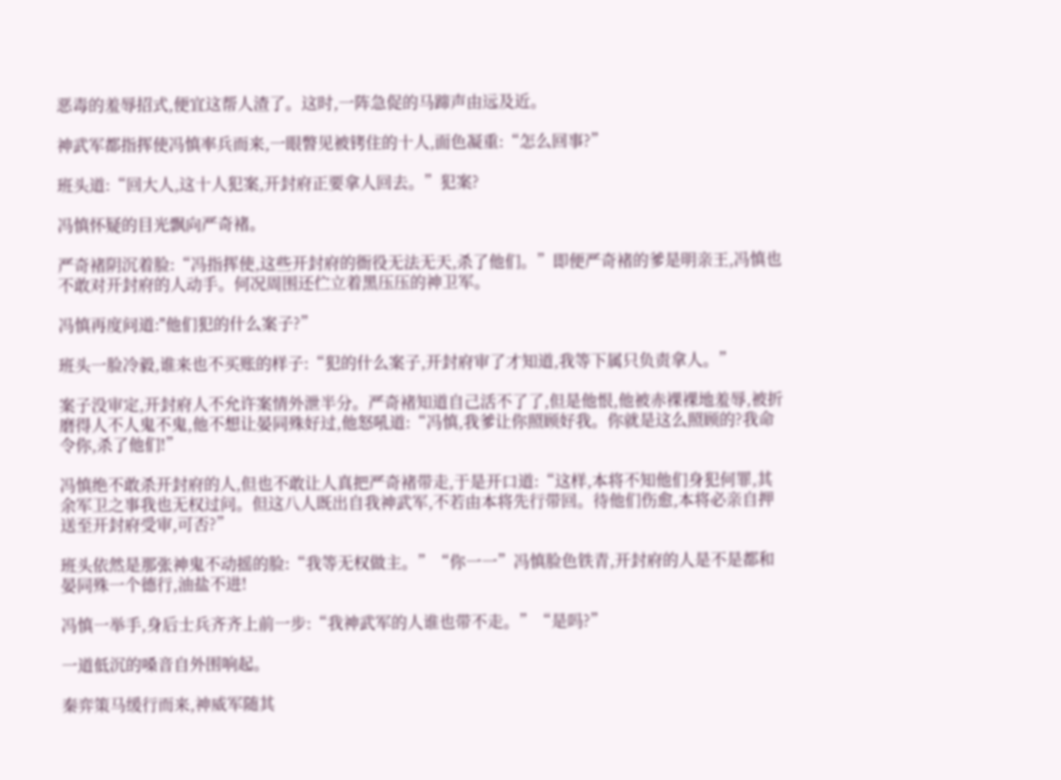恶毒的羞辱招式,便宜这帮人渣了。这时,一阵急促的马蹄声由远及近。

神武军都指挥使冯慎率兵而来,一眼瞥见被铐住的十人,面色凝重:“怎么回事?”

班头道:“回大人,这十人犯案,开封府正要拿人回去。”犯案?

冯慎怀疑的目光飘向严奇褚。

严奇褚阴沉着脸:“冯指挥使,这些开封府的衙役无法无天,杀了他们。”即便严奇褚的爹是明亲王,冯慎也不敢对开封府的人动手。何况周围还伫立着黑压压的神卫军。

冯慎再度问道:"他们犯的什么案子?”

班头一脸冷毅,谁来也不买账的样子:“犯的什么案子,开封府审了才知道,我等下属只负责拿人。”

案子没审定,开封府人不允许案情外泄半分。严奇褚知道自己活不了了,但是他恨,他被赤裸裸地羞辱,被折磨得人不人鬼不鬼,他不想让晏同殊好过,他怒吼道:“冯慎,我爹让你照顾好我。你就是这么照顾的?我命令你,杀了他们!”

冯慎绝不敢杀开封府的人,但也不敢让人真把严奇褚带走,于是开口道:“这样,本将不知他们身犯何罪,其余军卫之事我也无权过问。但这八人既出自我神武军,不若由本将先行带回。待他们伤愈,本将必亲自押送至开封府受审,可否?”

班头依然是那张神鬼不动摇的脸:“我等无权做主。”“你一一”冯慎脸色铁青,开封府的人是不是都和晏同殊一个德行,油盐不进!

冯慎一举手,身后士兵齐齐上前一步:“我神武军的人谁也带不走。”“是吗?”

一道低沉的嗓音自外围响起。

秦弈策马缓行而来,神威军随其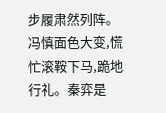步履肃然列阵。冯慎面色大变,慌忙滚鞍下马,跪地行礼。秦弈是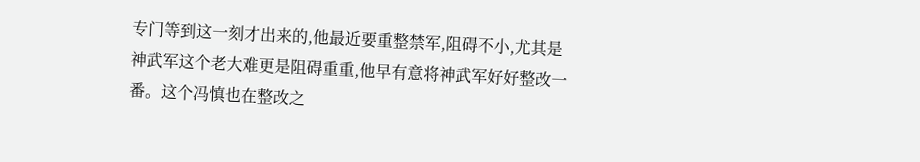专门等到这一刻才出来的,他最近要重整禁军,阻碍不小,尤其是神武军这个老大难更是阻碍重重,他早有意将神武军好好整改一番。这个冯慎也在整改之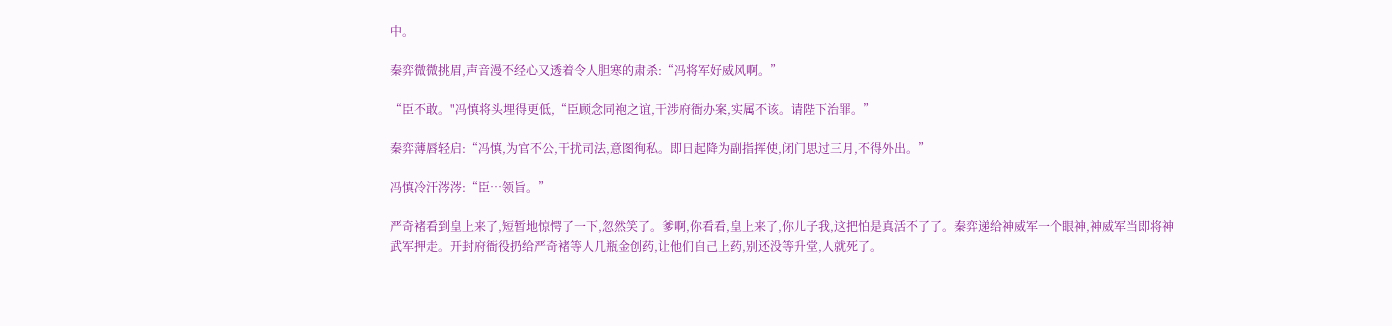中。

秦弈微微挑眉,声音漫不经心又透着令人胆寒的肃杀:“冯将军好威风啊。”

“臣不敢。"冯慎将头埋得更低,“臣顾念同袍之谊,干涉府衙办案,实属不该。请陛下治罪。”

秦弈薄唇轻启:“冯慎,为官不公,干扰司法,意图徇私。即日起降为副指挥使,闭门思过三月,不得外出。”

冯慎冷汗涔涔:“臣…领旨。”

严奇褚看到皇上来了,短暂地惊愕了一下,忽然笑了。爹啊,你看看,皇上来了,你儿子我,这把怕是真活不了了。秦弈递给神威军一个眼神,神威军当即将神武军押走。开封府衙役扔给严奇褚等人几瓶金创药,让他们自己上药,别还没等升堂,人就死了。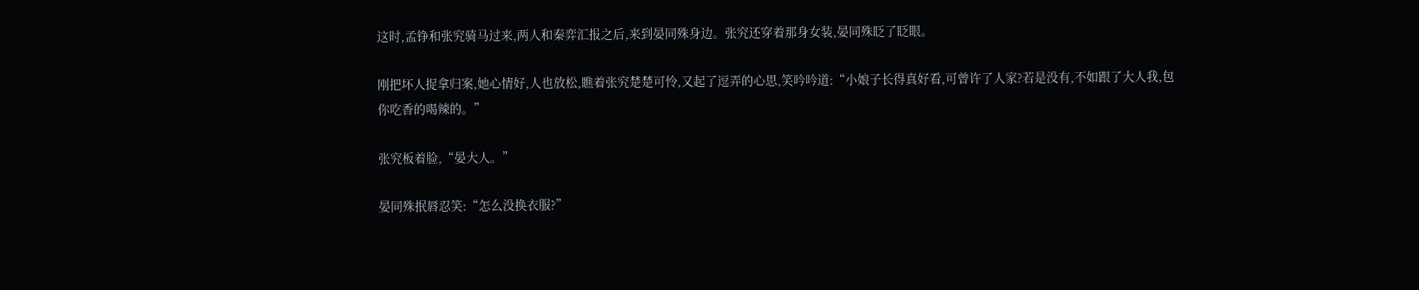这时,孟铮和张究骑马过来,两人和秦弈汇报之后,来到晏同殊身边。张究还穿着那身女装,晏同殊眨了眨眼。

刚把坏人捉拿归案,她心情好,人也放松,瞧着张究楚楚可怜,又起了逗弄的心思,笑吟吟道:“小娘子长得真好看,可曾许了人家?若是没有,不如跟了大人我,包你吃香的喝辣的。”

张究板着脸,“晏大人。”

晏同殊抿唇忍笑:“怎么没换衣服?”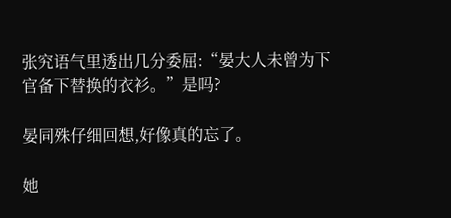张究语气里透出几分委屈:“晏大人未曾为下官备下替换的衣衫。”是吗?

晏同殊仔细回想,好像真的忘了。

她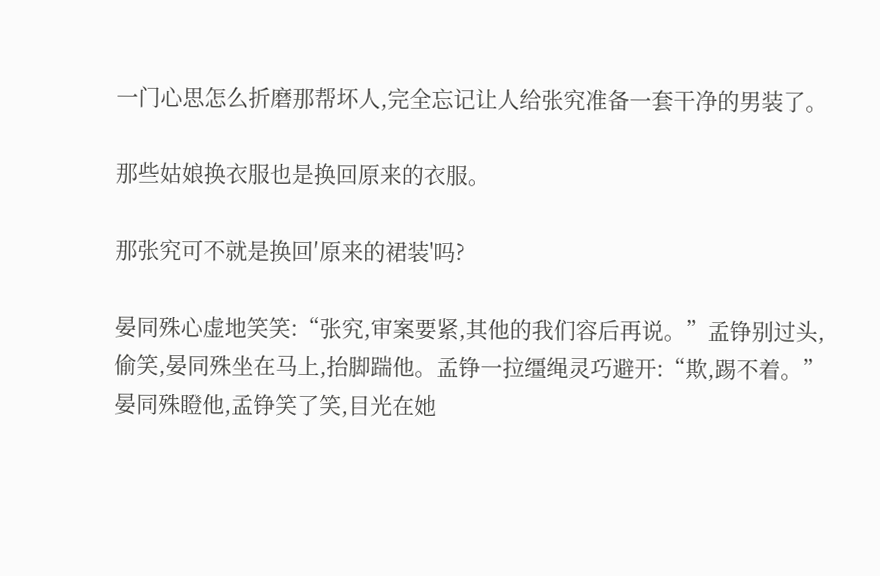一门心思怎么折磨那帮坏人,完全忘记让人给张究准备一套干净的男装了。

那些姑娘换衣服也是换回原来的衣服。

那张究可不就是换回′原来的裙装'吗?

晏同殊心虚地笑笑:“张究,审案要紧,其他的我们容后再说。”孟铮别过头,偷笑,晏同殊坐在马上,抬脚踹他。孟铮一拉缰绳灵巧避开:“欺,踢不着。”晏同殊瞪他,孟铮笑了笑,目光在她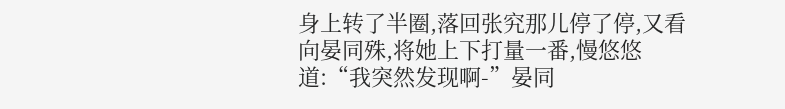身上转了半圈,落回张究那儿停了停,又看向晏同殊,将她上下打量一番,慢悠悠道:“我突然发现啊-”晏同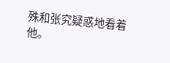殊和张究疑惑地看着他。